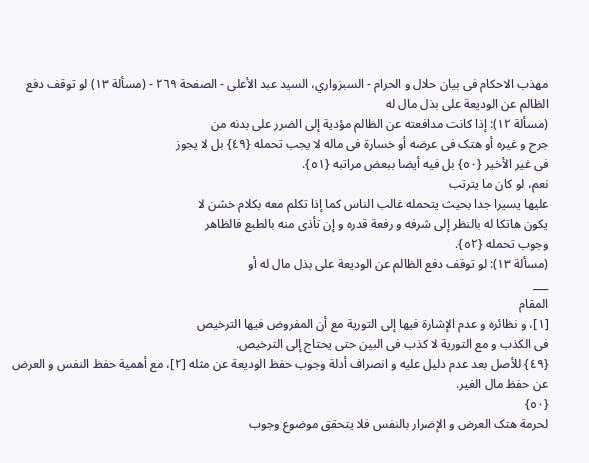مهذب الاحکام فی بیان حلال و الحرام - السبزواري، السيد عبد الأعلى - الصفحة ٢٦٩ - (مسألة ١٣) لو توقف دفع الظالم عن الودیعة علی بذل مال له
(مسألة ١٢): إذا کانت مدافعته عن الظالم مؤدیة إلی الضرر علی بدنه من
جرح و غیره أو هتک فی عرضه أو خسارة فی ماله لا یجب تحمله {٤٩} بل لا یجوز
فی غیر الأخیر {٥٠} بل فیه أیضا ببعض مراتبه {٥١}.
نعم، لو کان ما یترتب
علیها یسیرا جدا بحیث یتحمله غالب الناس کما إذا تکلم معه بکلام خشن لا
یکون هاتکا له بالنظر إلی شرفه و رفعة قدره و إن تأذی منه بالطبع فالظاهر
وجوب تحمله {٥٢}.
(مسألة ١٣): لو توقف دفع الظالم عن الودیعة علی بذل مال له أو
___
المقام
[١]، و نظائره و عدم الإشارة فیها إلی التوریة مع أن المفروض فیها الترخیص
فی الکذب و مع التوریة لا کذب فی البین حتی یحتاج إلی الترخیص.
{٤٩} للأصل بعد عدم دلیل علیه و انصراف أدلة وجوب حفظ الودیعة عن مثله [٢]، مع أهمیة حفظ النفس و العرض عن حفظ مال الغیر.
{٥٠}
لحرمة هتک العرض و الإضرار بالنفس فلا یتحقق موضوع وجوب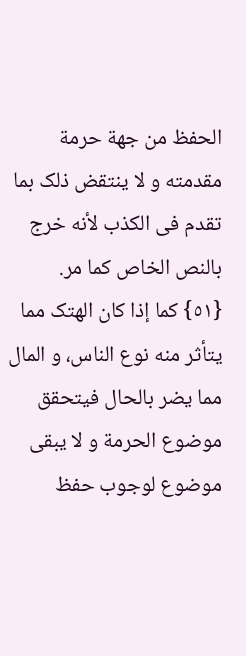الحفظ من جهة حرمة
مقدمته و لا ینتقض ذلک بما تقدم فی الکذب لأنه خرج بالنص الخاص کما مر.
{٥١} کما إذا کان الهتک مما یتأثر منه نوع الناس، و المال مما یضر بالحال فیتحقق موضوع الحرمة و لا یبقی موضوع لوجوب حفظ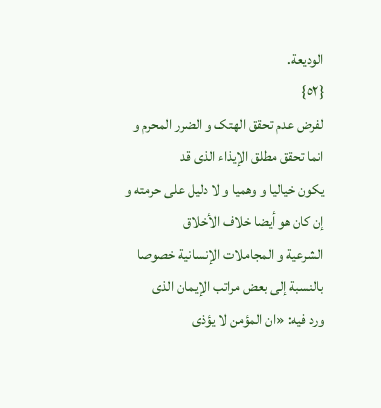الودیعة.
{٥٢}
لفرض عدم تحقق الهتک و الضرر المحرم و انما تحقق مطلق الإیذاء الذی قد
یکون خیالیا و وهمیا و لا دلیل علی حرمته و إن کان هو أیضا خلاف الأخلاق
الشرعیة و المجاملات الإنسانیة خصوصا بالنسبة إلی بعض مراتب الإیمان الذی
ورد فیه: «ان المؤمن لا یؤذی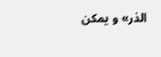الذر» و یمکن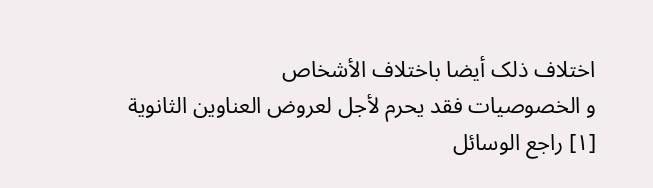اختلاف ذلک أیضا باختلاف الأشخاص
و الخصوصیات فقد یحرم لأجل لعروض العناوین الثانویة
[١] راجع الوسائل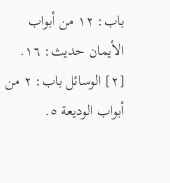باب: ١٢ من أبواب الأیمان حدیث: ١٦.
[٢] الوسائل باب: ٢ من أبواب الودیعة ٥.